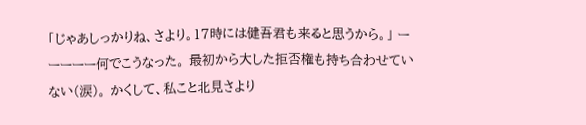「じゃあしっかりね、さより。17時には健吾君も来ると思うから。」 ーーーーー何でこうなった。 最初から大した拒否権も持ち合わせていない(涙)。 かくして、私こと北見さより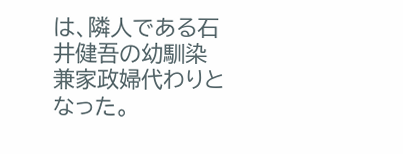は、隣人である石井健吾の幼馴染兼家政婦代わりとなった。